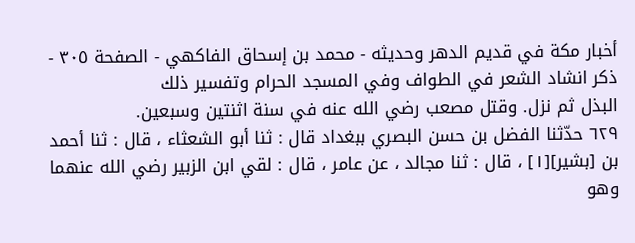أخبار مكة في قديم الدهر وحديثه - محمد بن إسحاق الفاكهي - الصفحة ٣٠٥ - ذكر انشاد الشعر في الطواف وفي المسجد الحرام وتفسير ذلك
البذل ثم نزل. وقتل مصعب رضي الله عنه في سنة اثنتين وسبعين.
٦٢٩ حدّثنا الفضل بن حسن البصري ببغداد قال : ثنا أبو الشعثاء ، قال : ثنا أحمد بن [بشير][١] ، قال : ثنا مجالد ، عن عامر ، قال : لقي ابن الزبير رضي الله عنهما وهو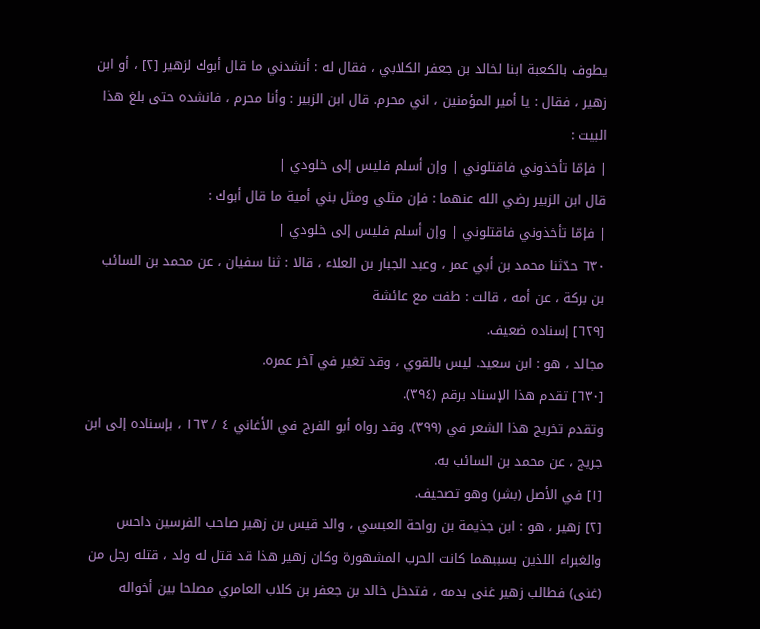يطوف بالكعبة ابنا لخالد بن جعفر الكلابي ، فقال له : أنشدني ما قال أبوك لزهير [٢] ، أو ابن زهير ، فقال : يا أمير المؤمنين ، اني محرم. قال ابن الزبير : وأنا محرم ، فانشده حتى بلغ هذا البيت :
| فإمّا تأخذوني فاقتلوني | وإن أسلم فليس إلى خلودي |
قال ابن الزبير رضي الله عنهما : فإن مثلي ومثل بني أمية ما قال أبوك :
| فإمّا تأخذوني فاقتلوني | وإن أسلم فليس إلى خلودي |
٦٣٠ حدّثنا محمد بن أبي عمر ، وعبد الجبار بن العلاء ، قالا : ثنا سفيان ، عن محمد بن السائب بن بركة ، عن أمه ، قالت : طفت مع عائشة
[٦٢٩] إسناده ضعيف.
مجالد ، هو : ابن سعيد. ليس بالقوي ، وقد تغير في آخر عمره.
[٦٣٠] تقدم هذا الإسناد برقم (٣٩٤).
وتقدم تخريج هذا الشعر في (٣٩٩). وقد رواه أبو الفرج في الأغاني ٤ / ١٦٣ ، بإسناده إلى ابن جريج ، عن محمد بن السائب به.
[١] في الأصل (بشر) وهو تصحيف.
[٢] زهير ، هو : ابن جذيمة بن رواحة العبسي ، والد قيس بن زهير صاحب الفرسين داحس والغبراء اللذين بسببهما كانت الحرب المشهورة وكان زهير هذا قد قتل له ولد ، قتله رجل من (غنى) فطالب زهير غنى بدمه ، فتدخل خالد بن جعفر بن كلاب العامري مصلحا بين أخواله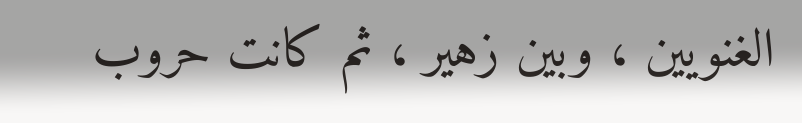الغنويين ، وبين زهير ، ثم كانت حروب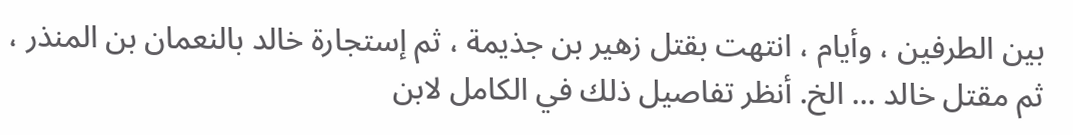بين الطرفين ، وأيام ، انتهت بقتل زهير بن جذيمة ، ثم إستجارة خالد بالنعمان بن المنذر ، ثم مقتل خالد ... الخ. أنظر تفاصيل ذلك في الكامل لابن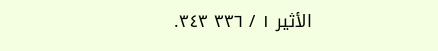الأثير ١ / ٣٣٦ ٣٤٣.